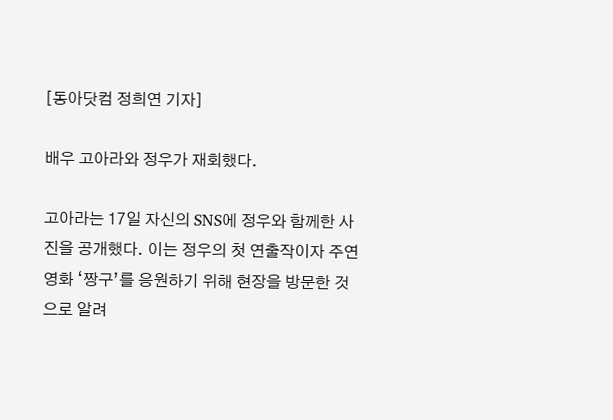[동아닷컴 정희연 기자]

배우 고아라와 정우가 재회했다.

고아라는 17일 자신의 SNS에 정우와 함께한 사진을 공개했다. 이는 정우의 첫 연출작이자 주연 영화 ‘짱구’를 응원하기 위해 현장을 방문한 것으로 알려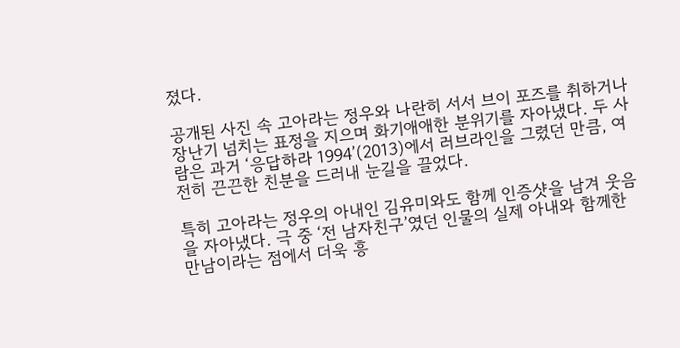졌다.

공개된 사진 속 고아라는 정우와 나란히 서서 브이 포즈를 취하거나 장난기 넘치는 표정을 지으며 화기애애한 분위기를 자아냈다. 두 사람은 과거 ‘응답하라 1994’(2013)에서 러브라인을 그렸던 만큼, 여전히 끈끈한 친분을 드러내 눈길을 끌었다.

특히 고아라는 정우의 아내인 김유미와도 함께 인증샷을 남겨 웃음을 자아냈다. 극 중 ‘전 남자친구’였던 인물의 실제 아내와 함께한 만남이라는 점에서 더욱 흥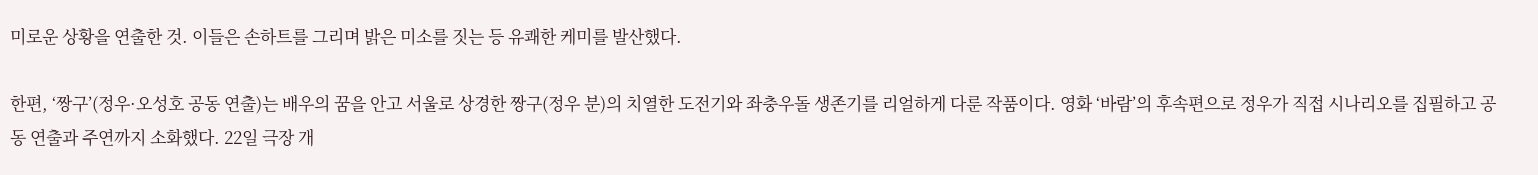미로운 상황을 연출한 것. 이들은 손하트를 그리며 밝은 미소를 짓는 등 유쾌한 케미를 발산했다.

한편, ‘짱구’(정우·오성호 공동 연출)는 배우의 꿈을 안고 서울로 상경한 짱구(정우 분)의 치열한 도전기와 좌충우돌 생존기를 리얼하게 다룬 작품이다. 영화 ‘바람’의 후속편으로 정우가 직접 시나리오를 집필하고 공동 연출과 주연까지 소화했다. 22일 극장 개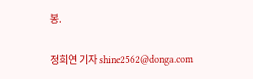봉.

정희연 기자 shine2562@donga.com